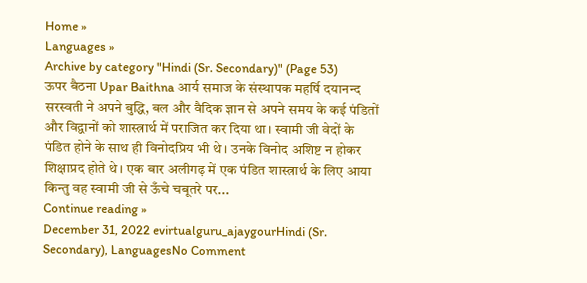Home »
Languages »
Archive by category "Hindi (Sr. Secondary)" (Page 53)
ऊपर बैठना Upar Baithna आर्य समाज के संस्थापक महर्षि दयानन्द सरस्वती ने अपने बुद्धि, बल और वैदिक ज्ञान से अपने समय के कई पंडितों और विद्वानों को शास्त्रार्थ में पराजित कर दिया था। स्वामी जी वेदों के पंडित होने के साथ ही विनोदप्रिय भी थे। उनके विनोद अशिष्ट न होकर शिक्षाप्रद होते थे। एक बार अलीगढ़ में एक पंडित शास्त्रार्थ के लिए आया किन्तु वह स्वामी जी से ऊँचे चबूतरे पर...
Continue reading »
December 31, 2022 evirtualguru_ajaygourHindi (Sr. Secondary), LanguagesNo Comment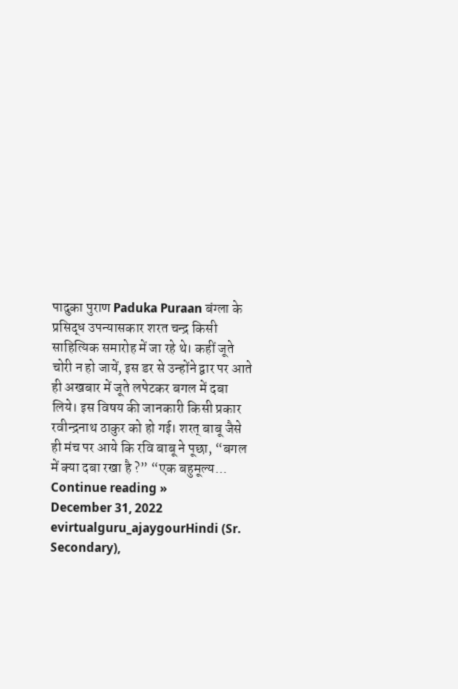पादुका पुराण Paduka Puraan बंग्ला के प्रसिद्ध उपन्यासकार शरत चन्द्र किसी साहित्यिक समारोह में जा रहे थे। कहीं जूते चोरी न हो जायें, इस डर से उन्होंने द्वार पर आते ही अखबार में जूते लपेटकर बगल में दबा लिये। इस विषय की जानकारी किसी प्रकार रवीन्द्रनाथ ठाकुर को हो गई। शरत् बाबू जैसे ही मंच पर आये कि रवि बाबू ने पूछा, “बगल में क्या दबा रखा है ?” “एक बहुमूल्य...
Continue reading »
December 31, 2022 evirtualguru_ajaygourHindi (Sr. Secondary),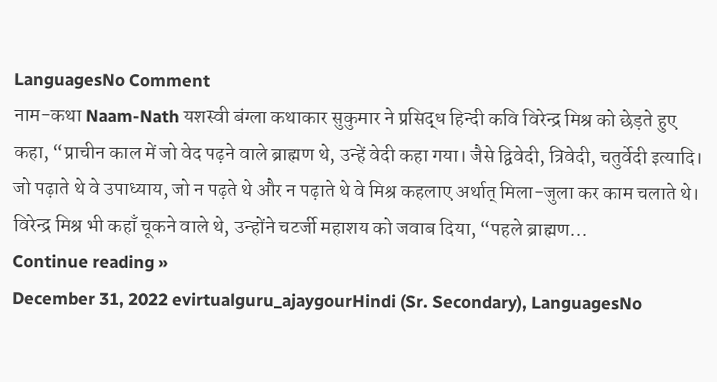LanguagesNo Comment
नाम-कथा Naam-Nath यशस्वी बंग्ला कथाकार सुकुमार ने प्रसिद्ध हिन्दी कवि विरेन्द्र मिश्र को छेड़ते हुए कहा, “प्राचीन काल में जो वेद पढ़ने वाले ब्राह्मण थे, उन्हें वेदी कहा गया। जैसे द्विवेदी, त्रिवेदी, चतुर्वेदी इत्यादि। जो पढ़ाते थे वे उपाध्याय, जो न पढ़ते थे और न पढ़ाते थे वे मिश्र कहलाए अर्थात् मिला-जुला कर काम चलाते थे। विरेन्द्र मिश्र भी कहाँ चूकने वाले थे, उन्होंने चटर्जी महाशय को जवाब दिया, “पहले ब्राह्मण...
Continue reading »
December 31, 2022 evirtualguru_ajaygourHindi (Sr. Secondary), LanguagesNo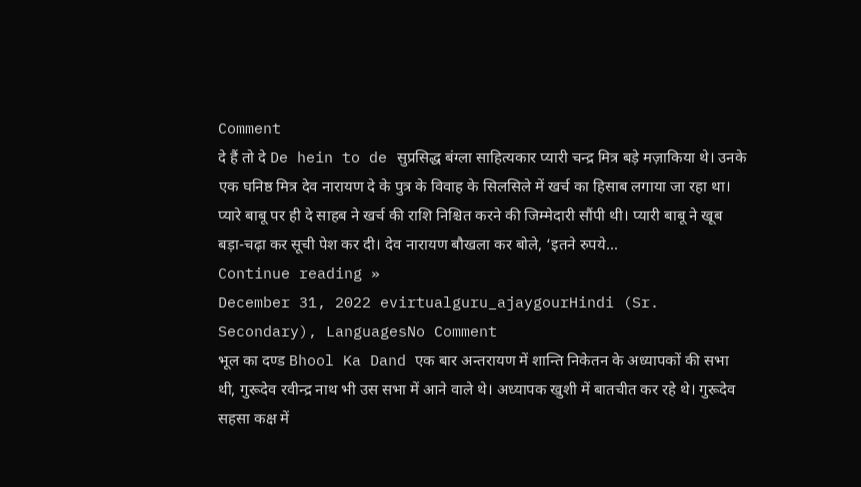Comment
दे हैं तो दे De hein to de सुप्रसिद्ध बंग्ला साहित्यकार प्यारी चन्द्र मित्र बड़े मज़ाकिया थे। उनके एक घनिष्ठ मित्र देव नारायण दे के पुत्र के विवाह के सिलसिले में खर्च का हिसाब लगाया जा रहा था। प्यारे बाबू पर ही दे साहब ने खर्च की राशि निश्चित करने की जिम्मेदारी सौंपी थी। प्यारी बाबू ने खूब बड़ा-चढ़ा कर सूची पेश कर दी। देव नारायण बौखला कर बोले, ‘इतने रुपये...
Continue reading »
December 31, 2022 evirtualguru_ajaygourHindi (Sr. Secondary), LanguagesNo Comment
भूल का दण्ड Bhool Ka Dand एक बार अन्तरायण में शान्ति निकेतन के अध्यापकों की सभा थी, गुरूदेव रवीन्द्र नाथ भी उस सभा में आने वाले थे। अध्यापक खुशी में बातचीत कर रहे थे। गुरूदेव सहसा कक्ष में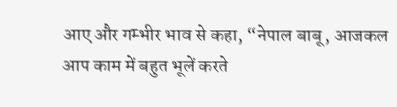आए और गम्भीर भाव से कहा, “नेपाल बाबू, आजकल आप काम में बहुत भूलें करते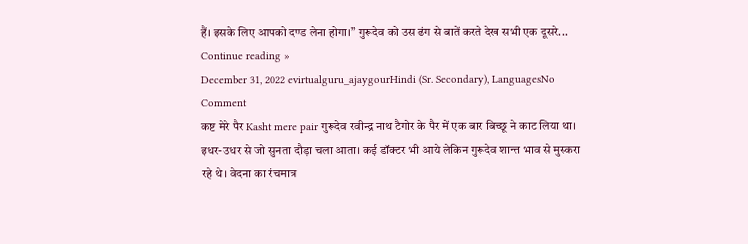हैं। इसके लिए आपको दण्ड लेना होगा।” गुरूदेव को उस ढंग से बातें करते देख सभी एक दूसरे...
Continue reading »
December 31, 2022 evirtualguru_ajaygourHindi (Sr. Secondary), LanguagesNo Comment
कष्ट मेरे पैर Kasht mere pair गुरूदेव रवीन्द्र नाथ टैगोर के पैर में एक बार बिच्छू ने काट लिया था। इधर-उधर से जो सुनता दौड़ा चला आता। कई डॉक्टर भी आये लेकिन गुरूदेव शान्त भाव से मुस्करा रहे थे। वेदना का रंचमात्र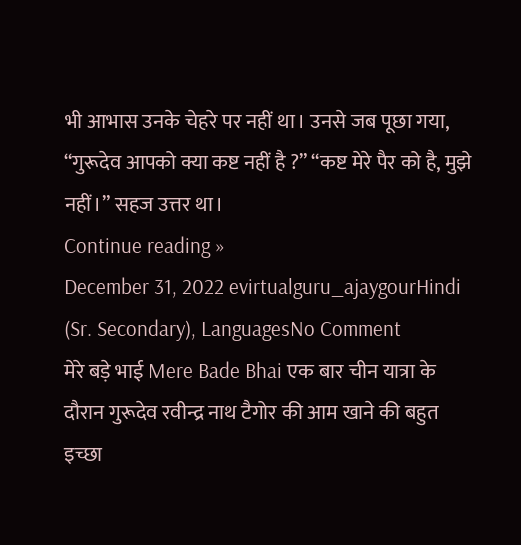भी आभास उनके चेहरे पर नहीं था। उनसे जब पूछा गया, “गुरूदेव आपको क्या कष्ट नहीं है ?” “कष्ट मेरे पैर को है, मुझे नहीं।” सहज उत्तर था।
Continue reading »
December 31, 2022 evirtualguru_ajaygourHindi (Sr. Secondary), LanguagesNo Comment
मेरे बड़े भाई Mere Bade Bhai एक बार चीन यात्रा के दौरान गुरूदेव रवीन्द्र नाथ टैगोर की आम खाने की बहुत इच्छा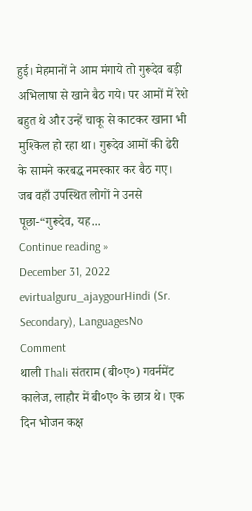हुई। मेहमानों ने आम मंगाये तो गुरूदेव बड़ी अभिलाषा से खाने बैठ गये। पर आमों में रेशे बहुत थे और उन्हें चाकू से काटकर खाना भी मुश्किल हो रहा था। गुरूदेव आमों की ढेरी के सामने करबद्ध नमस्कार कर बैठ गए। जब वहाँ उपस्थित लोगों ने उनसे पूछा-“गुरूदेव, यह...
Continue reading »
December 31, 2022 evirtualguru_ajaygourHindi (Sr. Secondary), LanguagesNo Comment
थाली Thali संतराम (बी०ए०) गवर्नमेंट कालेज, लाहौर में बी०ए० के छात्र थे। एक दिन भोजन कक्ष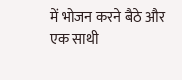में भोजन करने बैठे और एक साथी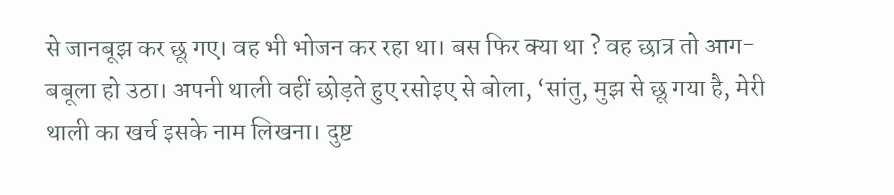से जानबूझ कर छू गए। वह भी भोजन कर रहा था। बस फिर क्या था ? वह छात्र तो आग-बबूला हो उठा। अपनी थाली वहीं छोड़ते हुए रसोइए से बोला, ‘सांतु, मुझ से छू गया है, मेरी थाली का खर्च इसके नाम लिखना। दुष्ट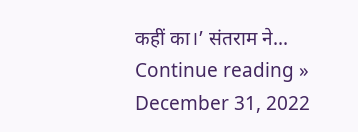कहीं का।’ संतराम ने...
Continue reading »
December 31, 2022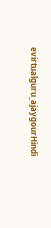evirtualguru_ajaygourHindi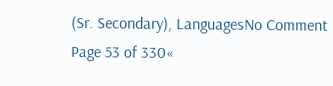(Sr. Secondary), LanguagesNo Comment
Page 53 of 330«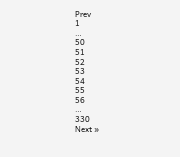Prev
1
…
50
51
52
53
54
55
56
…
330
Next »